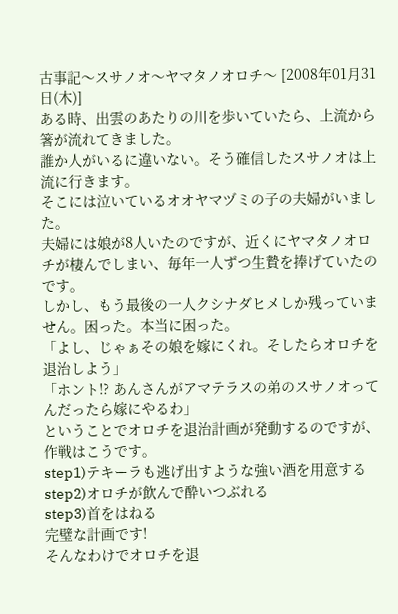古事記〜スサノオ〜ヤマタノオロチ〜 [2008年01月31日(木)]
ある時、出雲のあたりの川を歩いていたら、上流から箸が流れてきました。
誰か人がいるに違いない。そう確信したスサノオは上流に行きます。
そこには泣いているオオヤマヅミの子の夫婦がいました。
夫婦には娘が8人いたのですが、近くにヤマタノオロチが棲んでしまい、毎年一人ずつ生贄を捧げていたのです。
しかし、もう最後の一人クシナダヒメしか残っていません。困った。本当に困った。
「よし、じゃぁその娘を嫁にくれ。そしたらオロチを退治しよう」
「ホント!? あんさんがアマテラスの弟のスサノオってんだったら嫁にやるわ」
ということでオロチを退治計画が発動するのですが、作戦はこうです。
step1)テキーラも逃げ出すような強い酒を用意する
step2)オロチが飲んで酔いつぶれる
step3)首をはねる
完璧な計画です!
そんなわけでオロチを退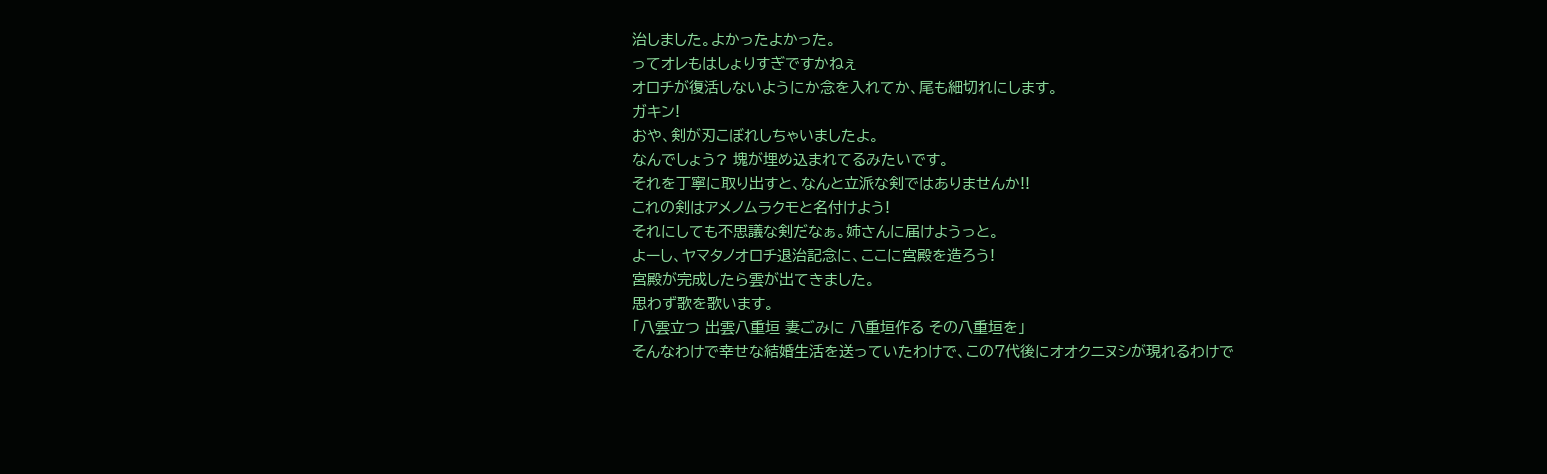治しました。よかったよかった。
ってオレもはしょりすぎですかねぇ
オロチが復活しないようにか念を入れてか、尾も細切れにします。
ガキン!
おや、剣が刃こぼれしちゃいましたよ。
なんでしょう? 塊が埋め込まれてるみたいです。
それを丁寧に取り出すと、なんと立派な剣ではありませんか!!
これの剣はアメノムラクモと名付けよう!
それにしても不思議な剣だなぁ。姉さんに届けようっと。
よーし、ヤマタノオロチ退治記念に、ここに宮殿を造ろう!
宮殿が完成したら雲が出てきました。
思わず歌を歌います。
「八雲立つ 出雲八重垣 妻ごみに 八重垣作る その八重垣を」
そんなわけで幸せな結婚生活を送っていたわけで、この7代後にオオクニヌシが現れるわけで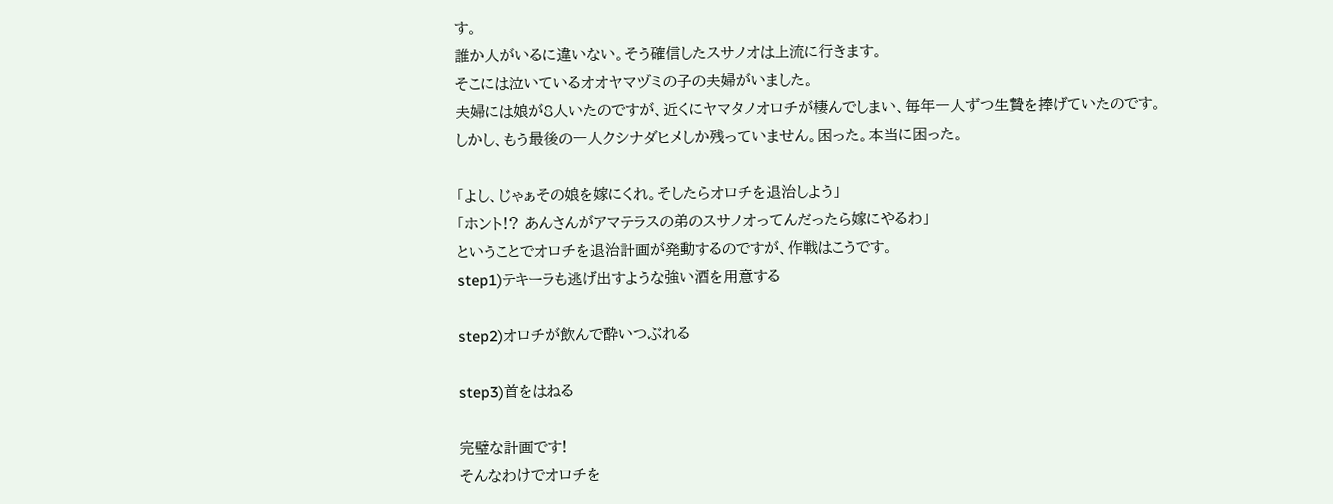す。
誰か人がいるに違いない。そう確信したスサノオは上流に行きます。
そこには泣いているオオヤマヅミの子の夫婦がいました。
夫婦には娘が8人いたのですが、近くにヤマタノオロチが棲んでしまい、毎年一人ずつ生贄を捧げていたのです。
しかし、もう最後の一人クシナダヒメしか残っていません。困った。本当に困った。

「よし、じゃぁその娘を嫁にくれ。そしたらオロチを退治しよう」
「ホント!? あんさんがアマテラスの弟のスサノオってんだったら嫁にやるわ」
ということでオロチを退治計画が発動するのですが、作戦はこうです。
step1)テキーラも逃げ出すような強い酒を用意する

step2)オロチが飲んで酔いつぶれる

step3)首をはねる

完璧な計画です!
そんなわけでオロチを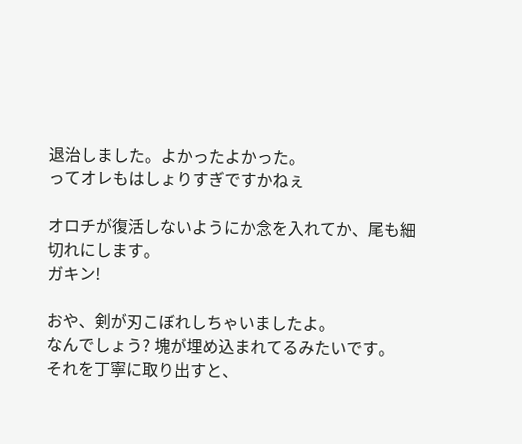退治しました。よかったよかった。
ってオレもはしょりすぎですかねぇ

オロチが復活しないようにか念を入れてか、尾も細切れにします。
ガキン!

おや、剣が刃こぼれしちゃいましたよ。
なんでしょう? 塊が埋め込まれてるみたいです。
それを丁寧に取り出すと、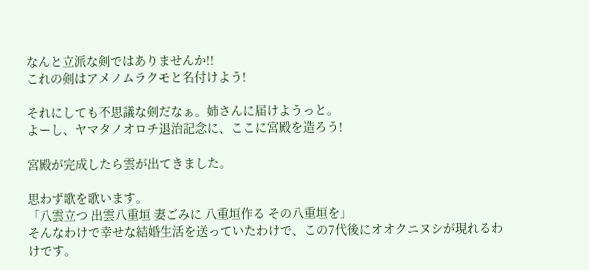なんと立派な剣ではありませんか!!
これの剣はアメノムラクモと名付けよう!

それにしても不思議な剣だなぁ。姉さんに届けようっと。
よーし、ヤマタノオロチ退治記念に、ここに宮殿を造ろう!

宮殿が完成したら雲が出てきました。

思わず歌を歌います。
「八雲立つ 出雲八重垣 妻ごみに 八重垣作る その八重垣を」
そんなわけで幸せな結婚生活を送っていたわけで、この7代後にオオクニヌシが現れるわけです。